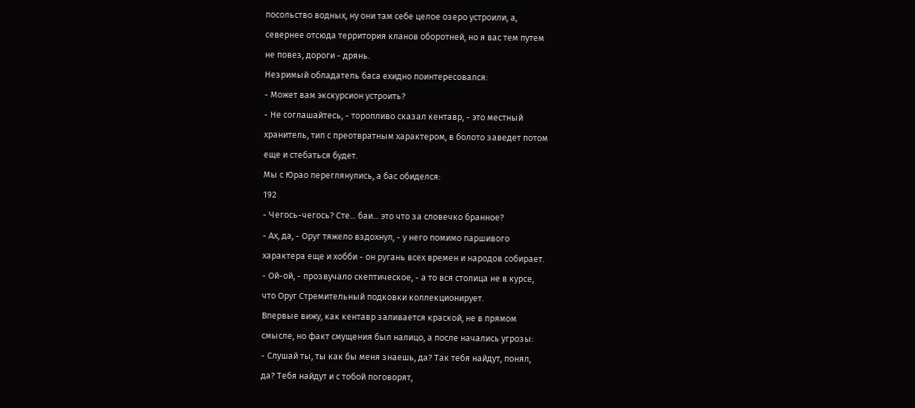посольство водных, ну они там себе целое озеро устроили, а,
севернее отсюда территория кланов оборотней, но я вас тем путем
не повез, дороги - дрянь.
Незримый обладатель баса ехидно поинтересовался:
- Может вам экскурсион устроить?
- Не соглашайтесь, - торопливо сказал кентавр, - это местный
хранитель, тип с преотвратным характером, в болото заведет потом
еще и стебаться будет.
Мы с Юрао переглянулись, а бас обиделся:
192
- Чегось-чегось? Сте... баи... это что за словечко бранное?
- Ах, да, - Оруг тяжело вздохнул, - у него помимо паршивого
характера еще и хобби - он ругань всех времен и народов собирает.
- Ой-ой, - прозвучало скептическое, - а то вся столица не в курсе,
что Оруг Стремительный подковки коллекционирует.
Впервые вижу, как кентавр заливается краской, не в прямом
смысле, но факт смущения был налицо, а после начались угрозы:
- Слушай ты, ты как бы меня знаешь, да? Так тебя найдут, понял,
да? Тебя найдут и с тобой поговорят,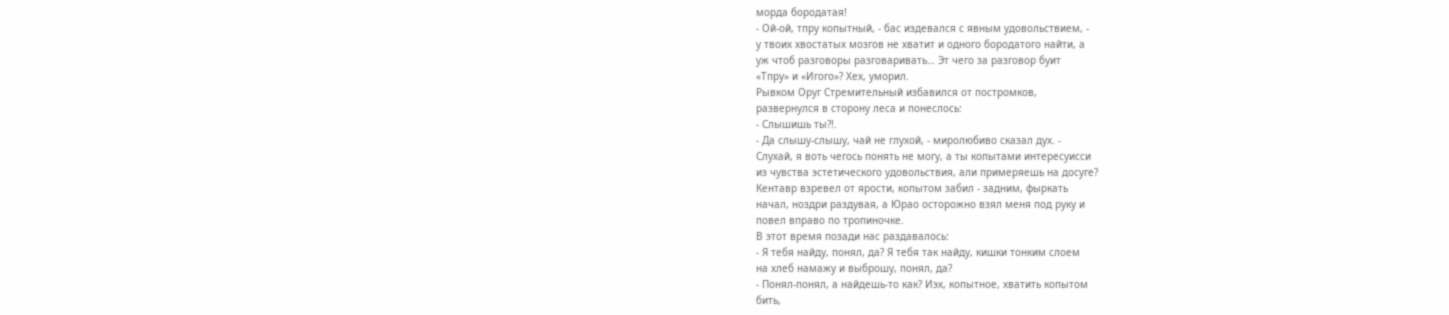морда бородатая!
- Ой-ой, тпру копытный, - бас издевался с явным удовольствием, -
у твоих хвостатых мозгов не хватит и одного бородатого найти, а
уж чтоб разговоры разговаривать… Эт чего за разговор буит
«Тпру» и «Игого»? Хех, уморил.
Рывком Оруг Стремительный избавился от постромков,
развернулся в сторону леса и понеслось:
- Слышишь ты?!.
- Да слышу-слышу, чай не глухой, - миролюбиво сказал дух. -
Слухай, я воть чегось понять не могу, а ты копытами интересуисси
из чувства эстетического удовольствия, али примеряешь на досуге?
Кентавр взревел от ярости, копытом забил - задним, фыркать
начал, ноздри раздувая, а Юрао осторожно взял меня под руку и
повел вправо по тропиночке.
В этот время позади нас раздавалось:
- Я тебя найду, понял, да? Я тебя так найду, кишки тонким слоем
на хлеб намажу и выброшу, понял, да?
- Понял-понял, а найдешь-то как? Иэх, копытное, хватить копытом
бить,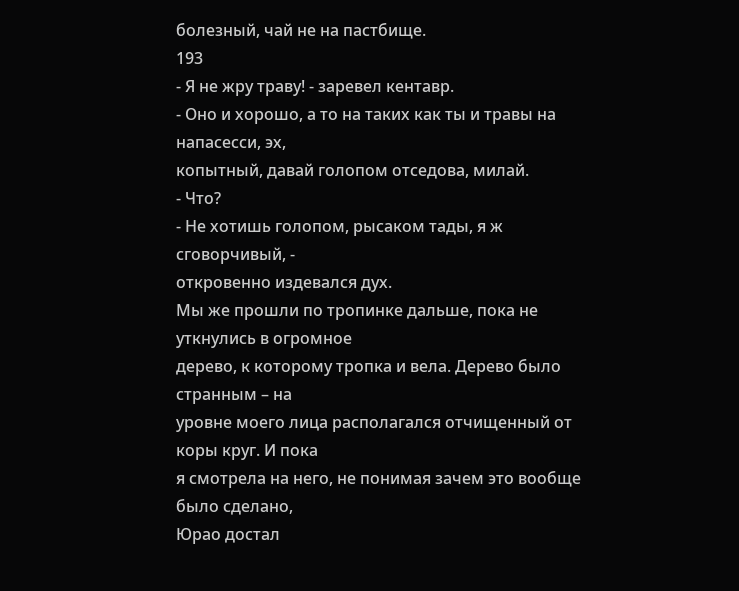болезный, чай не на пастбище.
193
- Я не жру траву! - заревел кентавр.
- Оно и хорошо, а то на таких как ты и травы на напасесси, эх,
копытный, давай голопом отседова, милай.
- Что?
- Не хотишь голопом, рысаком тады, я ж сговорчивый, -
откровенно издевался дух.
Мы же прошли по тропинке дальше, пока не уткнулись в огромное
дерево, к которому тропка и вела. Дерево было странным – на
уровне моего лица располагался отчищенный от коры круг. И пока
я смотрела на него, не понимая зачем это вообще было сделано,
Юрао достал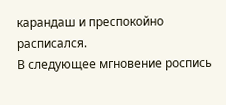карандаш и преспокойно расписался.
В следующее мгновение роспись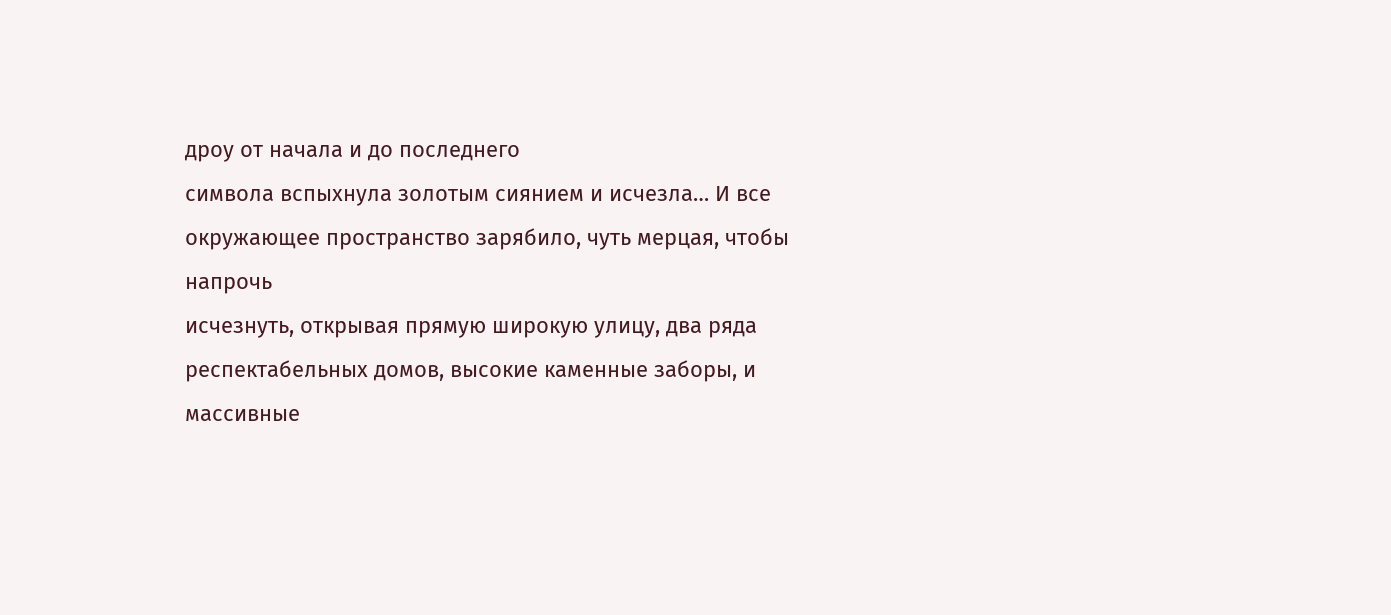дроу от начала и до последнего
символа вспыхнула золотым сиянием и исчезла… И все
окружающее пространство зарябило, чуть мерцая, чтобы напрочь
исчезнуть, открывая прямую широкую улицу, два ряда
респектабельных домов, высокие каменные заборы, и массивные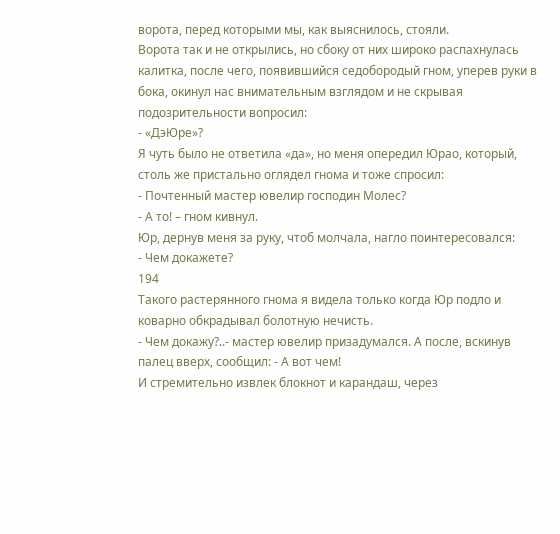ворота, перед которыми мы, как выяснилось, стояли.
Ворота так и не открылись, но сбоку от них широко распахнулась
калитка, после чего, появившийся седобородый гном, уперев руки в
бока, окинул нас внимательным взглядом и не скрывая
подозрительности вопросил:
- «ДэЮре»?
Я чуть было не ответила «да», но меня опередил Юрао, который,
столь же пристально оглядел гнома и тоже спросил:
- Почтенный мастер ювелир господин Молес?
- А то! – гном кивнул.
Юр, дернув меня за руку, чтоб молчала, нагло поинтересовался:
- Чем докажете?
194
Такого растерянного гнома я видела только когда Юр подло и
коварно обкрадывал болотную нечисть.
- Чем докажу?..- мастер ювелир призадумался. А после, вскинув
палец вверх, сообщил: - А вот чем!
И стремительно извлек блокнот и карандаш, через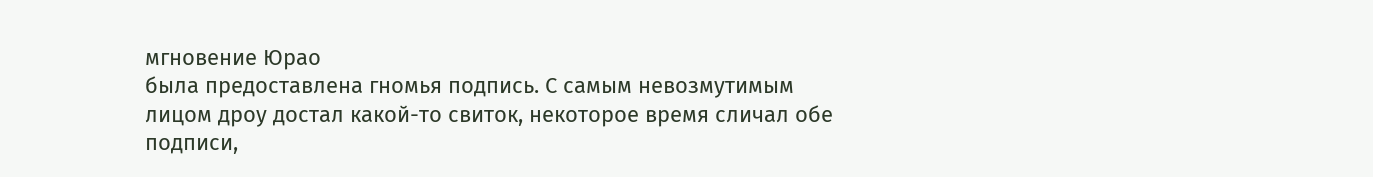мгновение Юрао
была предоставлена гномья подпись. С самым невозмутимым
лицом дроу достал какой-то свиток, некоторое время сличал обе
подписи,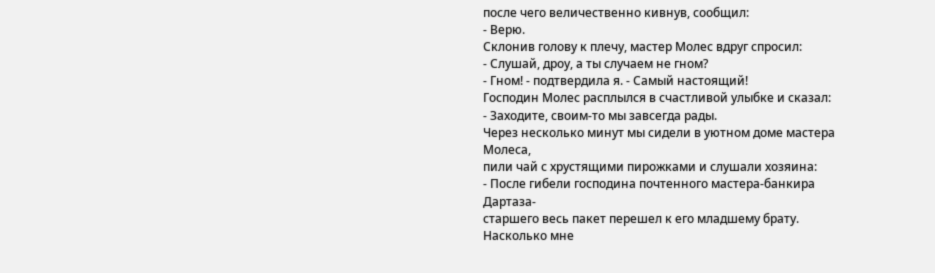после чего величественно кивнув, сообщил:
- Верю.
Склонив голову к плечу, мастер Молес вдруг спросил:
- Слушай, дроу, а ты случаем не гном?
- Гном! - подтвердила я. - Самый настоящий!
Господин Молес расплылся в счастливой улыбке и сказал:
- Заходите, своим-то мы завсегда рады.
Через несколько минут мы сидели в уютном доме мастера Молеса,
пили чай с хрустящими пирожками и слушали хозяина:
- После гибели господина почтенного мастера-банкира Дартаза-
старшего весь пакет перешел к его младшему брату. Насколько мне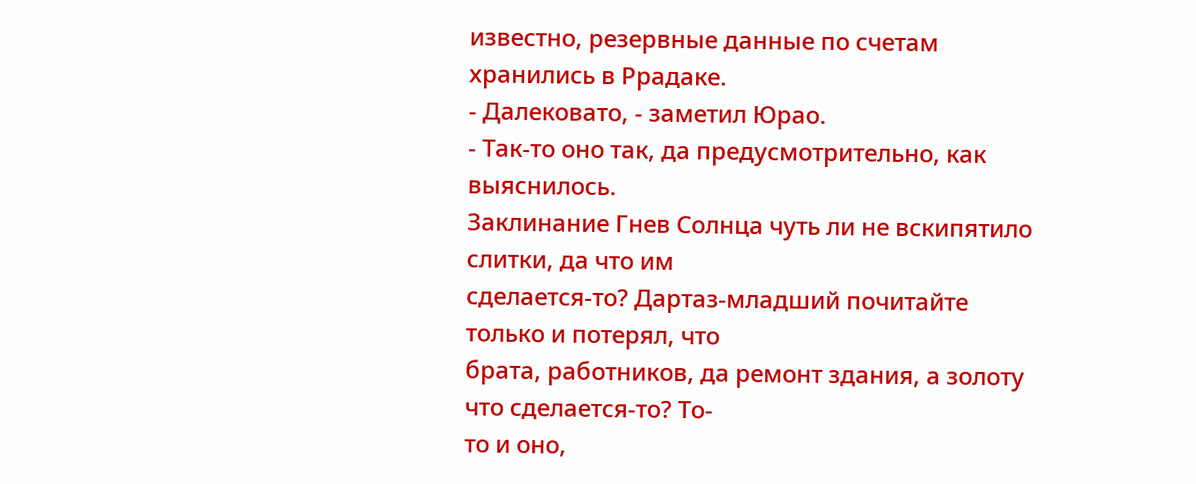известно, резервные данные по счетам хранились в Ррадаке.
- Далековато, - заметил Юрао.
- Так-то оно так, да предусмотрительно, как выяснилось.
Заклинание Гнев Солнца чуть ли не вскипятило слитки, да что им
сделается-то? Дартаз-младший почитайте только и потерял, что
брата, работников, да ремонт здания, а золоту что сделается-то? То-
то и оно,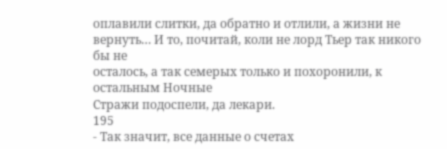оплавили слитки, да обратно и отлили, а жизни не
вернуть… И то, почитай, коли не лорд Тьер так никого бы не
осталось, а так семерых только и похоронили, к остальным Ночные
Стражи подоспели, да лекари.
195
- Так значит, все данные о счетах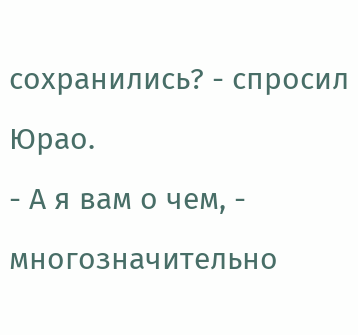сохранились? - спросил Юрао.
- А я вам о чем, - многозначительно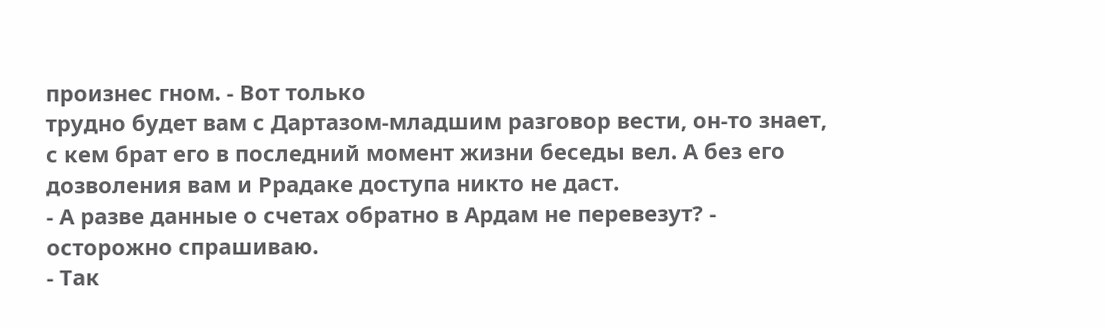произнес гном. - Вот только
трудно будет вам с Дартазом-младшим разговор вести, он-то знает,
с кем брат его в последний момент жизни беседы вел. А без его
дозволения вам и Ррадаке доступа никто не даст.
- А разве данные о счетах обратно в Ардам не перевезут? -
осторожно спрашиваю.
- Так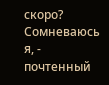скоро? Сомневаюсь я, - почтенный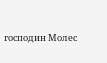господин Молес